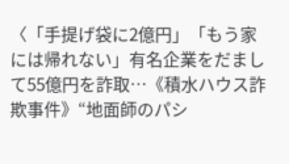〈「手提げ袋に2億円」「もう家には帰れない」有名企業をだまして55億円を詐取…《積水ハウス詐欺事件》“地面師のパシ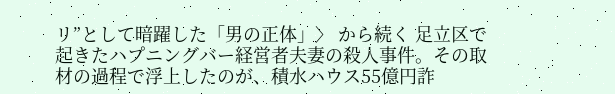リ”として暗躍した「男の正体」〉 から続く 足立区で起きたハプニングバー経営者夫妻の殺人事件。その取材の過程で浮上したのが、積水ハウス55億円詐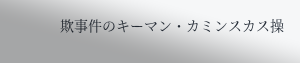欺事件のキーマン・カミンスカス操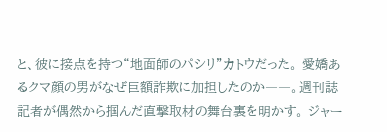と、彼に接点を持つ“地面師のパシリ”カトウだった。 愛嬌あるクマ顔の男がなぜ巨額詐欺に加担したのか――。週刊誌記者が偶然から掴んだ直撃取材の舞台裏を明かす。 ジャー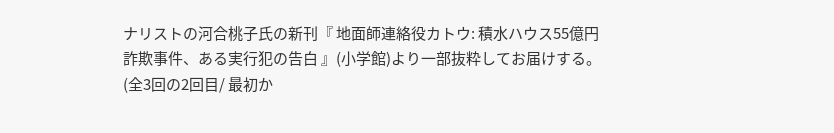ナリストの河合桃子氏の新刊『 地面師連絡役カトウ: 積水ハウス55億円詐欺事件、ある実行犯の告白 』(小学館)より一部抜粋してお届けする。(全3回の2回目/ 最初か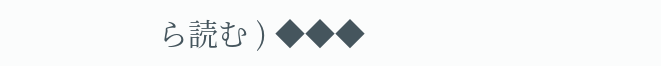ら読む ) ◆◆◆